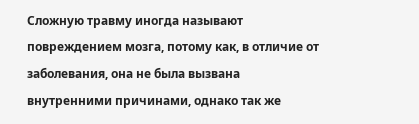Сложную травму иногда называют повреждением мозга, потому как, в отличие от заболевания, она не была вызвана внутренними причинами, однако так же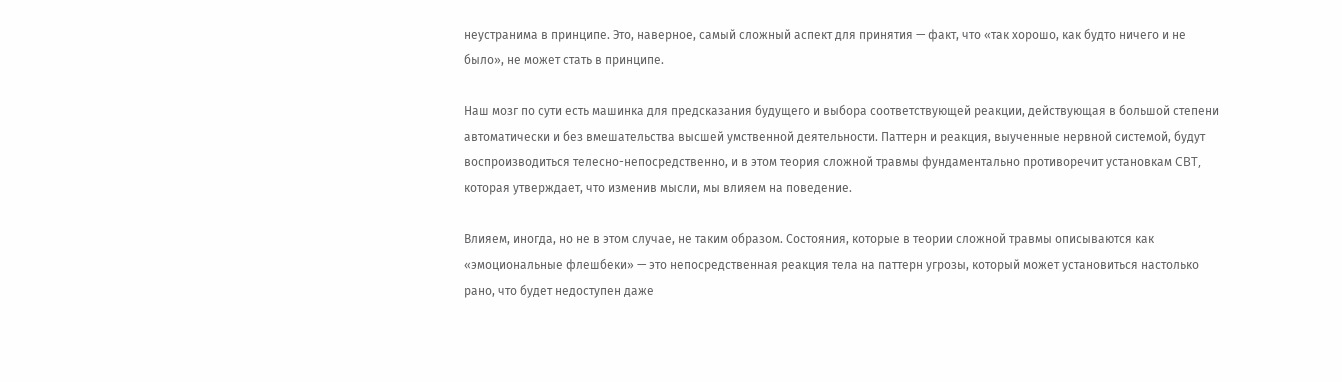неустранима в принципе. Это, наверное, самый сложный аспект для принятия — факт, что «так хорошо, как будто ничего и не было», не может стать в принципе.

Наш мозг по сути есть машинка для предсказания будущего и выбора соответствующей реакции, действующая в большой степени автоматически и без вмешательства высшей умственной деятельности. Паттерн и реакция, выученные нервной системой, будут воспроизводиться телесно-непосредственно, и в этом теория сложной травмы фундаментально противоречит установкам CBT, которая утверждает, что изменив мысли, мы влияем на поведение.

Влияем, иногда, но не в этом случае, не таким образом. Состояния, которые в теории сложной травмы описываются как «эмоциональные флешбеки» — это непосредственная реакция тела на паттерн угрозы, который может установиться настолько рано, что будет недоступен даже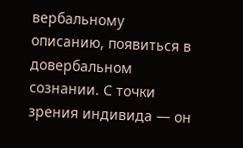вербальному описанию, появиться в довербальном сознании. С точки зрения индивида — он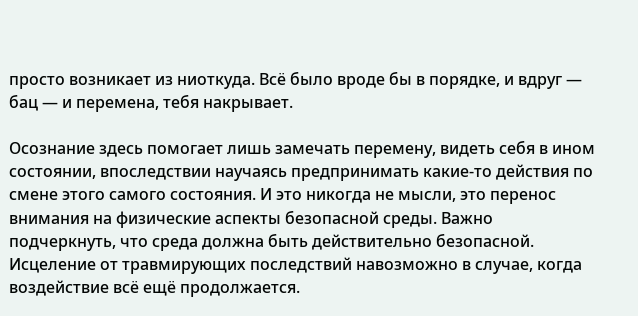просто возникает из ниоткуда. Всё было вроде бы в порядке, и вдруг — бац — и перемена, тебя накрывает.

Осознание здесь помогает лишь замечать перемену, видеть себя в ином состоянии, впоследствии научаясь предпринимать какие-то действия по смене этого самого состояния. И это никогда не мысли, это перенос внимания на физические аспекты безопасной среды. Важно подчеркнуть, что среда должна быть действительно безопасной. Исцеление от травмирующих последствий навозможно в случае, когда воздействие всё ещё продолжается.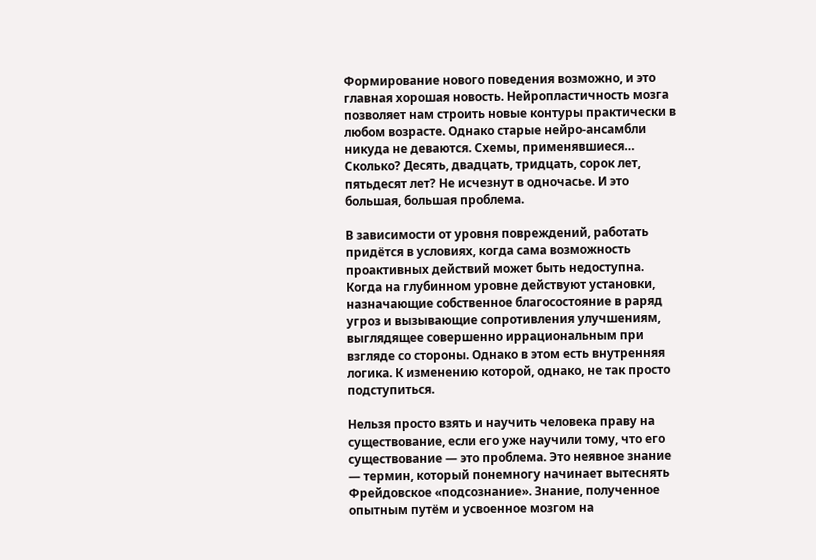Формирование нового поведения возможно, и это главная хорошая новость. Нейропластичность мозга позволяет нам строить новые контуры практически в любом возрасте. Однако старые нейро-ансамбли никуда не деваются. Схемы, применявшиеся… Сколько? Десять, двадцать, тридцать, сорок лет, пятьдесят лет? Не исчезнут в одночасье. И это большая, большая проблема.

В зависимости от уровня повреждений, работать придётся в условиях, когда сама возможность проактивных действий может быть недоступна. Когда на глубинном уровне действуют установки, назначающие собственное благосостояние в раряд угроз и вызывающие сопротивления улучшениям, выглядящее совершенно иррациональным при взгляде со стороны. Однако в этом есть внутренняя логика. К изменению которой, однако, не так просто подступиться.

Нельзя просто взять и научить человека праву на существование, если его уже научили тому, что его существование — это проблема. Это неявное знание — термин, который понемногу начинает вытеснять Фрейдовское «подсознание». Знание, полученное опытным путём и усвоенное мозгом на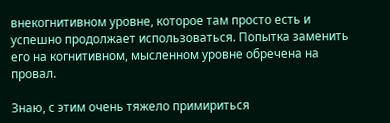внекогнитивном уровне, которое там просто есть и успешно продолжает использоваться. Попытка заменить его на когнитивном, мысленном уровне обречена на провал.

Знаю, с этим очень тяжело примириться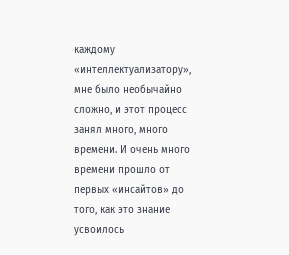каждому «интеллектуализатору», мне было необычайно сложно, и этот процесс занял много, много времени. И очень много времени прошло от первых «инсайтов» до того, как это знание усвоилось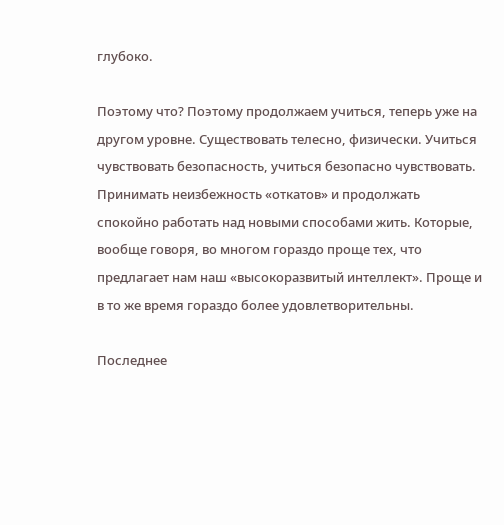глубоко.

Поэтому что? Поэтому продолжаем учиться, теперь уже на другом уровне. Существовать телесно, физически. Учиться чувствовать безопасность, учиться безопасно чувствовать. Принимать неизбежность «откатов» и продолжать спокойно работать над новыми способами жить. Которые, вообще говоря, во многом гораздо проще тех, что предлагает нам наш «высокоразвитый интеллект». Проще и в то же время гораздо более удовлетворительны.

Последнее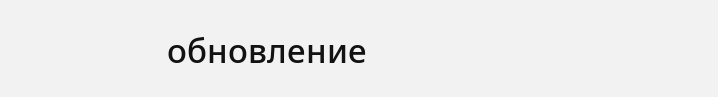обновление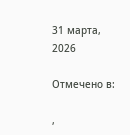31 марта, 2026

Отмечено в:

,